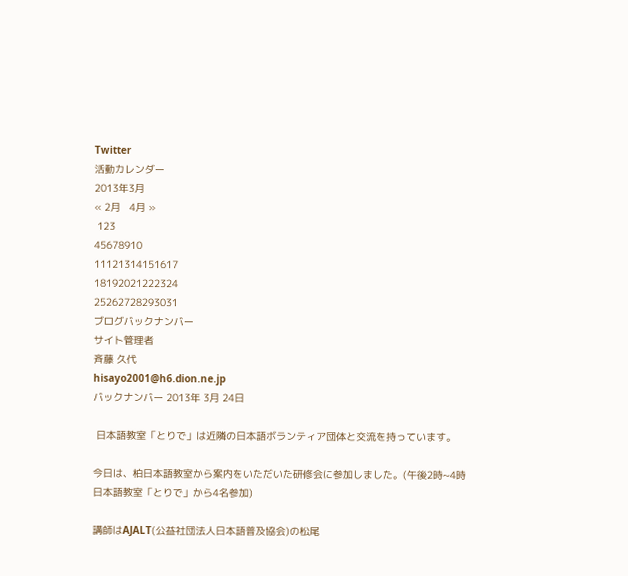Twitter
活動カレンダー
2013年3月
« 2月   4月 »
 123
45678910
11121314151617
18192021222324
25262728293031
ブログバックナンバー
サイト管理者
斉藤 久代
hisayo2001@h6.dion.ne.jp
バックナンバー 2013年 3月 24日

 日本語教室「とりで」は近隣の日本語ボランティア団体と交流を持っています。

今日は、柏日本語教室から案内をいただいた研修会に参加しました。(午後2時~4時 日本語教室「とりで」から4名参加)

講師はAJALT(公益社団法人日本語普及協会)の松尾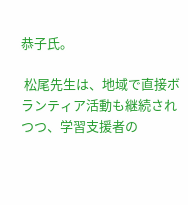恭子氏。

 松尾先生は、地域で直接ボランティア活動も継続されつつ、学習支援者の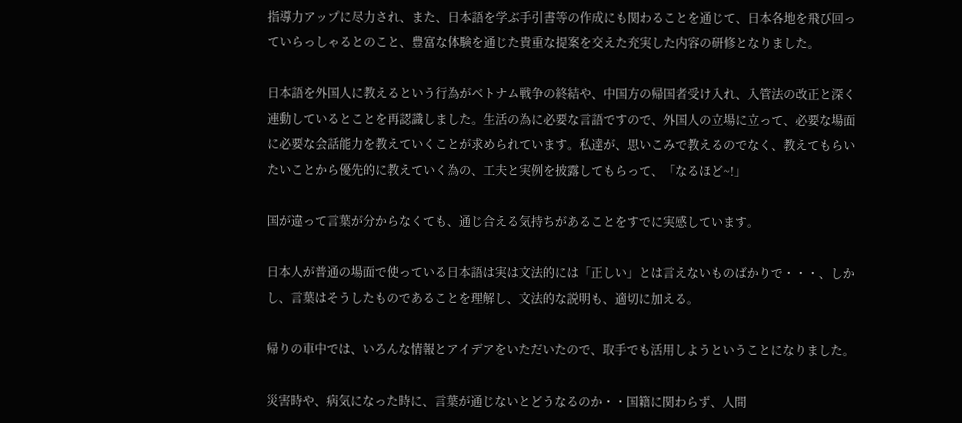指導力アップに尽力され、また、日本語を学ぶ手引書等の作成にも関わることを通じて、日本各地を飛び回っていらっしゃるとのこと、豊富な体験を通じた貴重な提案を交えた充実した内容の研修となりました。

日本語を外国人に教えるという行為がベトナム戦争の終結や、中国方の帰国者受け入れ、入管法の改正と深く連動しているとことを再認識しました。生活の為に必要な言語ですので、外国人の立場に立って、必要な場面に必要な会話能力を教えていくことが求められています。私達が、思いこみで教えるのでなく、教えてもらいたいことから優先的に教えていく為の、工夫と実例を披露してもらって、「なるほど~!」

国が違って言葉が分からなくても、通じ合える気持ちがあることをすでに実感しています。

日本人が普通の場面で使っている日本語は実は文法的には「正しい」とは言えないものばかりで・・・、しかし、言葉はそうしたものであることを理解し、文法的な説明も、適切に加える。

帰りの車中では、いろんな情報とアイデアをいただいたので、取手でも活用しようということになりました。

災害時や、病気になった時に、言葉が通じないとどうなるのか・・国籍に関わらず、人間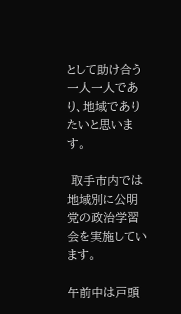として助け合う一人一人であり、地域でありたいと思います。

 取手市内では地域別に公明党の政治学習会を実施しています。

午前中は戸頭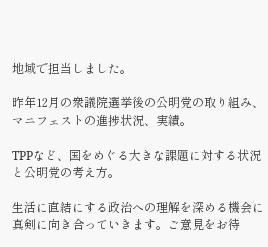地域で担当しました。

昨年12月の衆議院選挙後の公明党の取り組み、マニフェストの進捗状況、実績。

TPPなど、国をめぐる大きな課題に対する状況と公明党の考え方。

生活に直結にする政治への理解を深める機会に真剣に向き合っていきます。ご意見をお待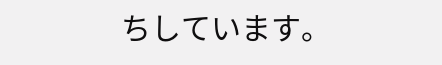ちしています。